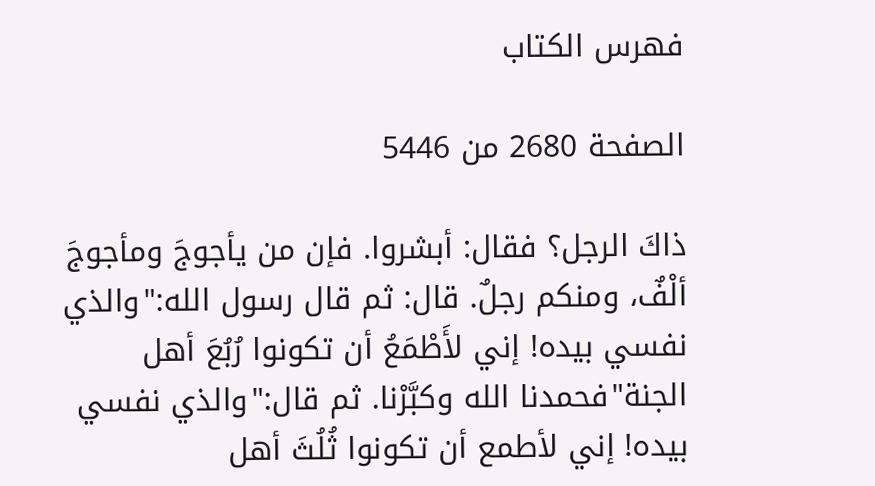فهرس الكتاب

الصفحة 2680 من 5446

ذاكَ الرجل؟ فقال: أبشروا. فإن من يأجوجَ ومأجوجَ ألْفٌ، ومنكم رجلٌ. قال: ثم قال رسول الله:"والذي نفسي بيده! إني لأَطْمَعُ أن تكونوا رُبُعَ أهل الجنة"فحمدنا الله وكبَّرْنا. ثم قال:"والذي نفسي بيده! إني لأطمع أن تكونوا ثُلُثَ أهل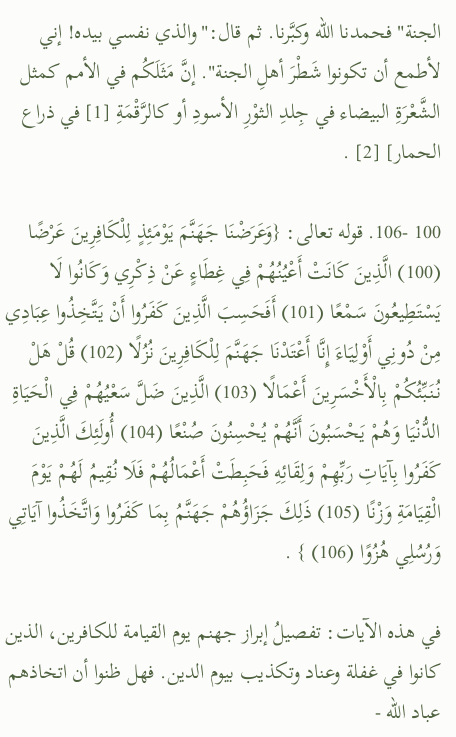الجنة"فحمدنا الله وكبَّرنا. ثم قال:"والذي نفسي بيده! إني لأطمع أن تكونوا شَطْرَ أهلِ الجنة". إنَّ مَثَلَكُم في الأمم كمثل الشَّعْرَةِ البيضاء في جِلدِ الثوْرِ الأسودِ أو كالرَّقْمَةِ [1] في ذراع الحمار] [2] .

100 -106. قوله تعالى: {وَعَرَضْنَا جَهَنَّمَ يَوْمَئِذٍ لِلْكَافِرِينَ عَرْضًا (100) الَّذِينَ كَانَتْ أَعْيُنُهُمْ فِي غِطَاءٍ عَنْ ذِكْرِي وَكَانُوا لَا يَسْتَطِيعُونَ سَمْعًا (101) أَفَحَسِبَ الَّذِينَ كَفَرُوا أَنْ يَتَّخِذُوا عِبَادِي مِنْ دُونِي أَوْلِيَاءَ إِنَّا أَعْتَدْنَا جَهَنَّمَ لِلْكَافِرِينَ نُزُلًا (102) قُلْ هَلْ نُنَبِّئُكُمْ بِالْأَخْسَرِينَ أَعْمَالًا (103) الَّذِينَ ضَلَّ سَعْيُهُمْ فِي الْحَيَاةِ الدُّنْيَا وَهُمْ يَحْسَبُونَ أَنَّهُمْ يُحْسِنُونَ صُنْعًا (104) أُولَئِكَ الَّذِينَ كَفَرُوا بِآيَاتِ رَبِّهِمْ وَلِقَائِهِ فَحَبِطَتْ أَعْمَالُهُمْ فَلَا نُقِيمُ لَهُمْ يَوْمَ الْقِيَامَةِ وَزْنًا (105) ذَلِكَ جَزَاؤُهُمْ جَهَنَّمُ بِمَا كَفَرُوا وَاتَّخَذُوا آيَاتِي وَرُسُلِي هُزُوًا (106) } .

في هذه الآيات: تفصيلُ إبراز جهنم يوم القيامة للكافرين، الذين كانوا في غفلة وعناد وتكذيب بيوم الدين. فهل ظنوا أن اتخاذهم عباد الله -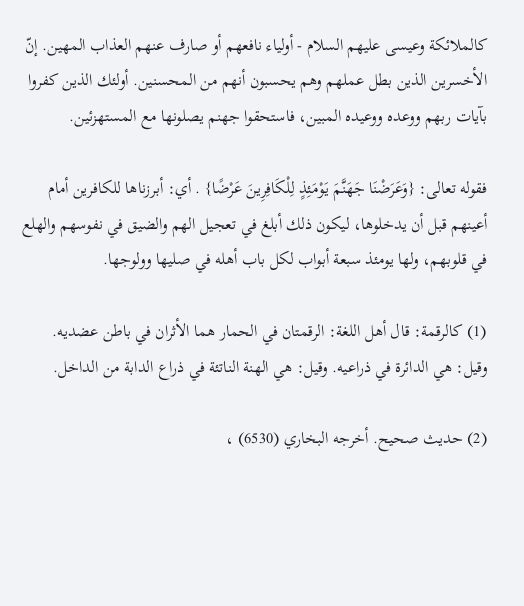كالملائكة وعيسى عليهم السلام - أولياء نافعهم أو صارف عنهم العذاب المهين. إنّ الأخسرين الذين بطل عملهم وهم يحسبون أنهم من المحسنين. أولئك الذين كفروا بآيات ربهم ووعده ووعيده المبين، فاستحقوا جهنم يصلونها مع المستهزئين.

فقوله تعالى: {وَعَرَضْنَا جَهَنَّمَ يَوْمَئِذٍ لِلْكَافِرِينَ عَرْضًا} . أي: أبرزناها للكافرين أمام أعينهم قبل أن يدخلوها، ليكون ذلك أبلغ في تعجيل الهم والضيق في نفوسهم والهلع في قلوبهم، ولها يومئذ سبعة أبواب لكل باب أهله في صليها وولوجها.

(1) كالرقمة: قال أهل اللغة: الرقمتان في الحمار هما الأثران في باطن عضديه. وقيل: هي الدائرة في ذراعيه. وقيل: هي الهنة الناتئة في ذراع الدابة من الداخل.

(2) حديث صحيح. أخرجه البخاري (6530) ،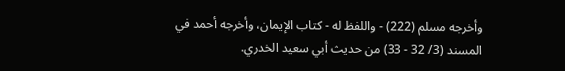وأخرجه مسلم (222) - واللفظ له - كتاب الإيمان، وأخرجه أحمد في المسند (3/ 32 - 33) من حديث أبي سعيد الخدري.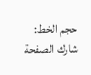حجم الخط:
شارك الصفحة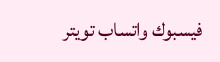فيسبوك واتساب تويتر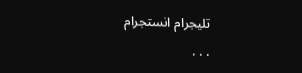تليجرام انستجرام
. . .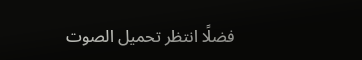فضلًا انتظر تحميل الصوت